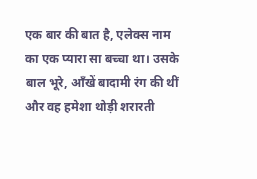एक बार की बात है, एलेक्स नाम का एक प्यारा सा बच्चा था। उसके बाल भूरे, आँखें बादामी रंग की थीं और वह हमेशा थोड़ी शरारती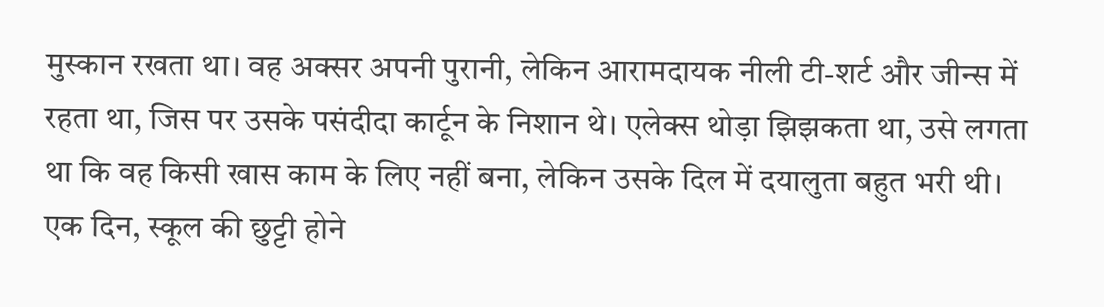मुस्कान रखता था। वह अक्सर अपनी पुरानी, लेकिन आरामदायक नीली टी-शर्ट और जीन्स में रहता था, जिस पर उसके पसंदीदा कार्टून के निशान थे। एलेक्स थोड़ा झिझकता था, उसे लगता था कि वह किसी खास काम के लिए नहीं बना, लेकिन उसके दिल में दयालुता बहुत भरी थी।
एक दिन, स्कूल की छुट्टी होने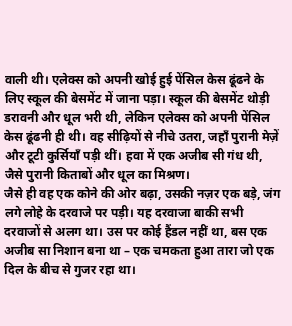वाली थी। एलेक्स को अपनी खोई हुई पेंसिल केस ढूंढने के लिए स्कूल की बेसमेंट में जाना पड़ा। स्कूल की बेसमेंट थोड़ी डरावनी और धूल भरी थी, लेकिन एलेक्स को अपनी पेंसिल केस ढूंढनी ही थी। वह सीढ़ियों से नीचे उतरा, जहाँ पुरानी मेज़ें और टूटी कुर्सियाँ पड़ी थीं। हवा में एक अजीब सी गंध थी, जैसे पुरानी किताबों और धूल का मिश्रण।
जैसे ही वह एक कोने की ओर बढ़ा, उसकी नज़र एक बड़े, जंग लगे लोहे के दरवाजे पर पड़ी। यह दरवाजा बाकी सभी दरवाजों से अलग था। उस पर कोई हैंडल नहीं था, बस एक अजीब सा निशान बना था – एक चमकता हुआ तारा जो एक दिल के बीच से गुजर रहा था।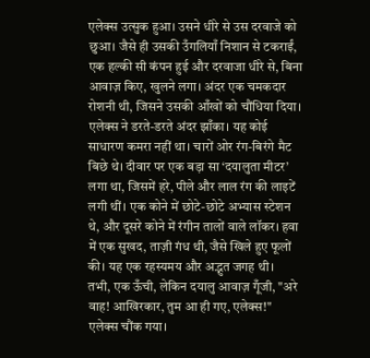एलेक्स उत्सुक हुआ। उसने धीरे से उस दरवाजे को छुआ। जैसे ही उसकी उँगलियाँ निशान से टकराईं, एक हल्की सी कंपन हुई और दरवाजा धीरे से, बिना आवाज़ किए, खुलने लगा। अंदर एक चमकदार रोशनी थी, जिसने उसकी आँखों को चौंधिया दिया।
एलेक्स ने डरते-डरते अंदर झाँका। यह कोई साधारण कमरा नहीं था। चारों ओर रंग-बिरंगे मैट बिछे थे। दीवार पर एक बड़ा सा ‘दयालुता मीटर’ लगा था, जिसमें हरे, पीले और लाल रंग की लाइटें लगी थीं। एक कोने में छोटे-छोटे अभ्यास स्टेशन थे, और दूसरे कोने में रंगीन तालों वाले लॉकर। हवा में एक सुखद, ताज़ी गंध थी, जैसे खिले हुए फूलों की। यह एक रहस्यमय और अद्भुत जगह थी।
तभी, एक ऊँची, लेकिन दयालु आवाज़ गूँजी, "अरे वाह! आखिरकार, तुम आ ही गए, एलेक्स!" एलेक्स चौंक गया।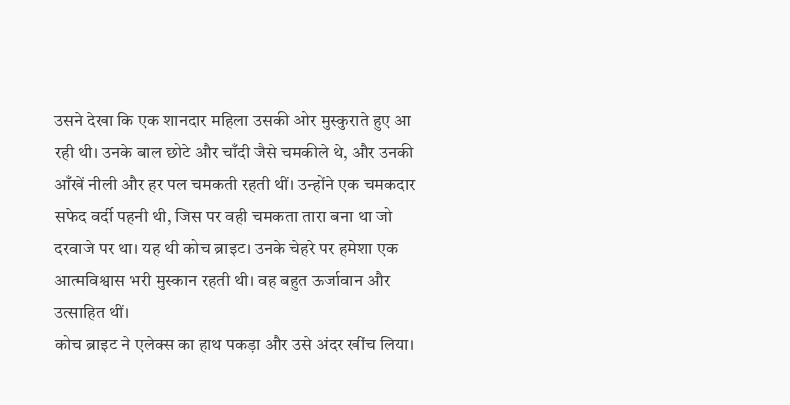उसने देखा कि एक शानदार महिला उसकी ओर मुस्कुराते हुए आ रही थी। उनके बाल छोटे और चाँदी जैसे चमकीले थे, और उनकी आँखें नीली और हर पल चमकती रहती थीं। उन्होंने एक चमकदार सफेद वर्दी पहनी थी, जिस पर वही चमकता तारा बना था जो दरवाजे पर था। यह थी कोच ब्राइट। उनके चेहरे पर हमेशा एक आत्मविश्वास भरी मुस्कान रहती थी। वह बहुत ऊर्जावान और उत्साहित थीं।
कोच ब्राइट ने एलेक्स का हाथ पकड़ा और उसे अंदर खींच लिया।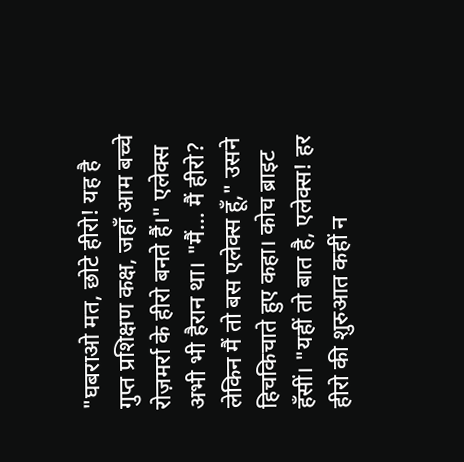"घबराओ मत, छोटे हीरो! यह है गुप्त प्रशिक्षण कक्ष, जहाँ आम बच्चे रोज़मर्रा के हीरो बनते हैं।" एलेक्स अभी भी हैरान था। "मैं... मैं हीरो? लेकिन मैं तो बस एलेक्स हूँ," उसने हिचकिचाते हुए कहा। कोच ब्राइट हँसीं। "यहीं तो बात है, एलेक्स! हर हीरो की शुरुआत कहीं न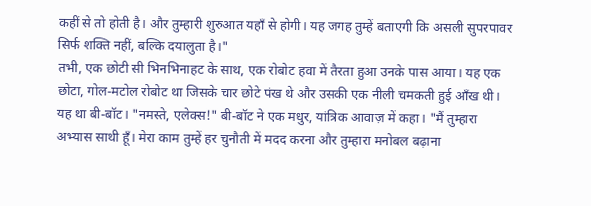कहीं से तो होती है। और तुम्हारी शुरुआत यहाँ से होगी। यह जगह तुम्हें बताएगी कि असली सुपरपावर सिर्फ शक्ति नहीं, बल्कि दयालुता है।"
तभी, एक छोटी सी भिनभिनाहट के साथ, एक रोबोट हवा में तैरता हुआ उनके पास आया। यह एक छोटा, गोल-मटोल रोबोट था जिसके चार छोटे पंख थे और उसकी एक नीली चमकती हुई आँख थी। यह था बी-बॉट। "नमस्ते, एलेक्स!" बी-बॉट ने एक मधुर, यांत्रिक आवाज़ में कहा। "मैं तुम्हारा अभ्यास साथी हूँ। मेरा काम तुम्हें हर चुनौती में मदद करना और तुम्हारा मनोबल बढ़ाना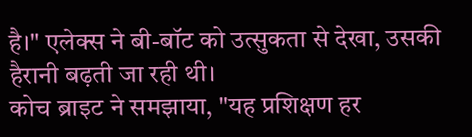है।" एलेक्स ने बी-बॉट को उत्सुकता से देखा, उसकी हैरानी बढ़ती जा रही थी।
कोच ब्राइट ने समझाया, "यह प्रशिक्षण हर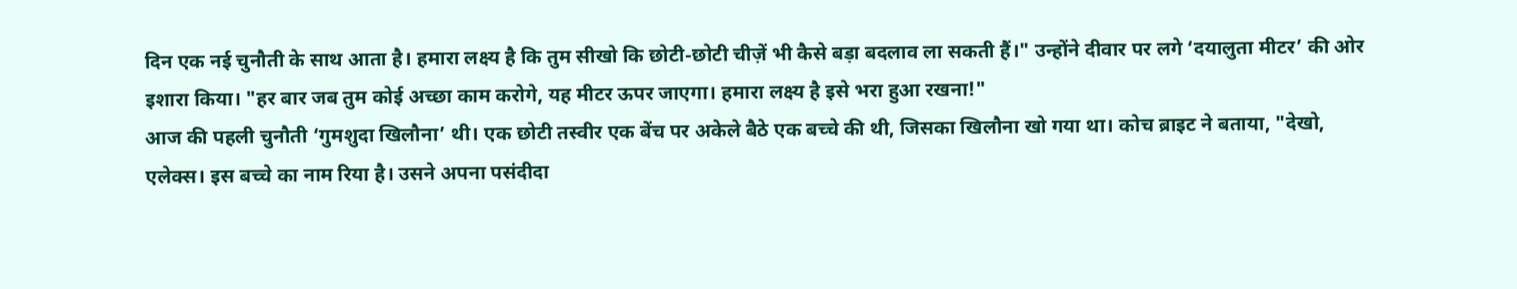दिन एक नई चुनौती के साथ आता है। हमारा लक्ष्य है कि तुम सीखो कि छोटी-छोटी चीज़ें भी कैसे बड़ा बदलाव ला सकती हैं।" उन्होंने दीवार पर लगे ‘दयालुता मीटर’ की ओर इशारा किया। "हर बार जब तुम कोई अच्छा काम करोगे, यह मीटर ऊपर जाएगा। हमारा लक्ष्य है इसे भरा हुआ रखना!"
आज की पहली चुनौती ‘गुमशुदा खिलौना’ थी। एक छोटी तस्वीर एक बेंच पर अकेले बैठे एक बच्चे की थी, जिसका खिलौना खो गया था। कोच ब्राइट ने बताया, "देखो, एलेक्स। इस बच्चे का नाम रिया है। उसने अपना पसंदीदा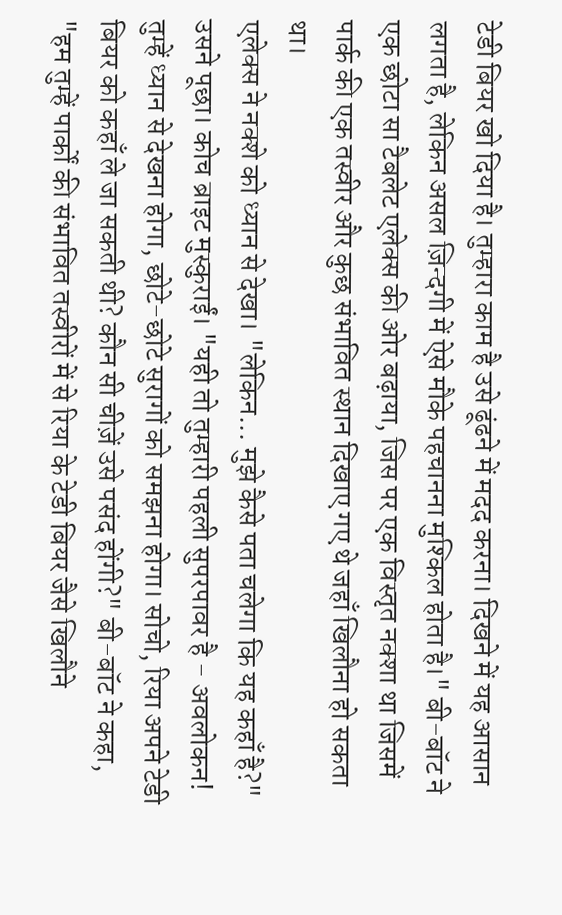टेडी बियर खो दिया है। तुम्हारा काम है उसे ढूंढने में मदद करना। दिखने में यह आसान लगता है, लेकिन असल ज़िन्दगी में ऐसे मौके पहचानना मुश्किल होता है।" बी-बॉट ने एक छोटा सा टैबलेट एलेक्स की ओर बढ़ाया, जिस पर एक विस्तृत नक्शा था जिसमें पार्क की एक तस्वीर और कुछ संभावित स्थान दिखाए गए थे जहाँ खिलौना हो सकता था।
एलेक्स ने नक्शे को ध्यान से देखा। "लेकिन... मुझे कैसे पता चलेगा कि यह कहाँ है?" उसने पूछा। कोच ब्राइट मुस्कुराईं। "यही तो तुम्हारी पहली सुपरपावर है - अवलोकन! तुम्हें ध्यान से देखना होगा, छोटे-छोटे सुरागों को समझना होगा। सोचो, रिया अपने टेडी बियर को कहाँ ले जा सकती थी? कौन सी चीज़ें उसे पसंद होंगी?" बी-बॉट ने कहा, "हम तुम्हें पार्कों की संभावित तस्वीरों में से रिया के टेडी बियर जैसे खिलौने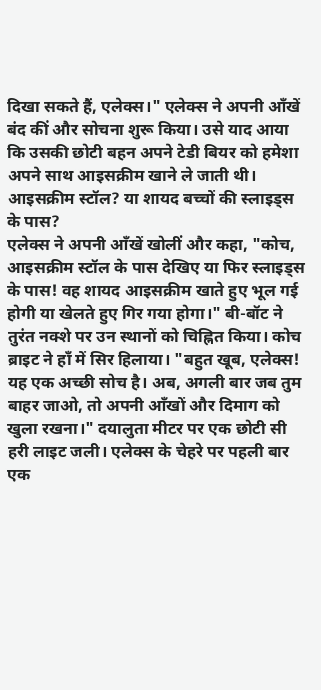दिखा सकते हैं, एलेक्स।" एलेक्स ने अपनी आँखें बंद कीं और सोचना शुरू किया। उसे याद आया कि उसकी छोटी बहन अपने टेडी बियर को हमेशा अपने साथ आइसक्रीम खाने ले जाती थी। आइसक्रीम स्टॉल? या शायद बच्चों की स्लाइड्स के पास?
एलेक्स ने अपनी आँखें खोलीं और कहा, "कोच, आइसक्रीम स्टॉल के पास देखिए या फिर स्लाइड्स के पास! वह शायद आइसक्रीम खाते हुए भूल गई होगी या खेलते हुए गिर गया होगा।" बी-बॉट ने तुरंत नक्शे पर उन स्थानों को चिह्नित किया। कोच ब्राइट ने हाँ में सिर हिलाया। "बहुत खूब, एलेक्स! यह एक अच्छी सोच है। अब, अगली बार जब तुम बाहर जाओ, तो अपनी आँखों और दिमाग को खुला रखना।" दयालुता मीटर पर एक छोटी सी हरी लाइट जली। एलेक्स के चेहरे पर पहली बार एक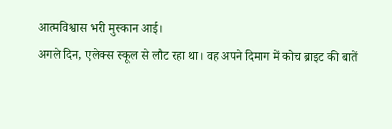आत्मविश्वास भरी मुस्कान आई।
अगले दिन, एलेक्स स्कूल से लौट रहा था। वह अपने दिमाग में कोच ब्राइट की बातें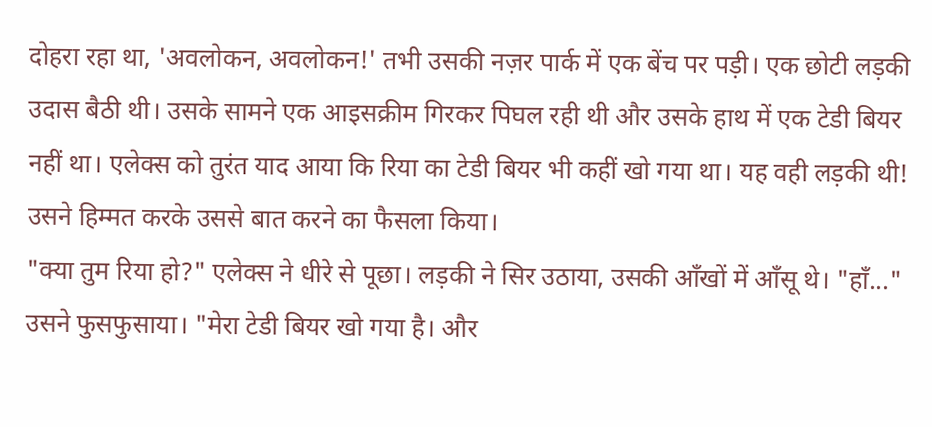दोहरा रहा था, 'अवलोकन, अवलोकन!' तभी उसकी नज़र पार्क में एक बेंच पर पड़ी। एक छोटी लड़की उदास बैठी थी। उसके सामने एक आइसक्रीम गिरकर पिघल रही थी और उसके हाथ में एक टेडी बियर नहीं था। एलेक्स को तुरंत याद आया कि रिया का टेडी बियर भी कहीं खो गया था। यह वही लड़की थी! उसने हिम्मत करके उससे बात करने का फैसला किया।
"क्या तुम रिया हो?" एलेक्स ने धीरे से पूछा। लड़की ने सिर उठाया, उसकी आँखों में आँसू थे। "हाँ..." उसने फुसफुसाया। "मेरा टेडी बियर खो गया है। और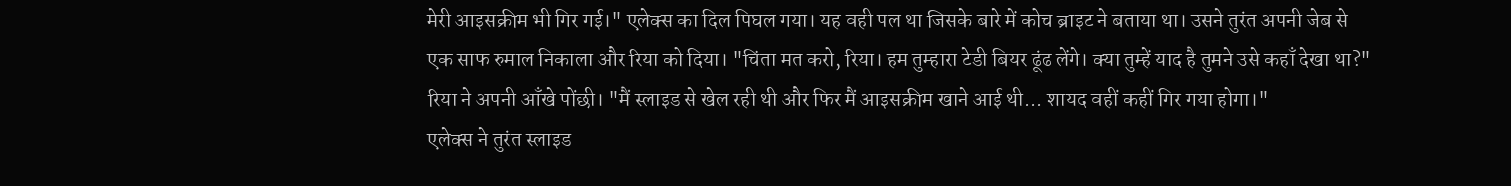मेरी आइसक्रीम भी गिर गई।" एलेक्स का दिल पिघल गया। यह वही पल था जिसके बारे में कोच ब्राइट ने बताया था। उसने तुरंत अपनी जेब से एक साफ रुमाल निकाला और रिया को दिया। "चिंता मत करो, रिया। हम तुम्हारा टेडी बियर ढूंढ लेंगे। क्या तुम्हें याद है तुमने उसे कहाँ देखा था?" रिया ने अपनी आँखे पोंछी। "मैं स्लाइड से खेल रही थी और फिर मैं आइसक्रीम खाने आई थी... शायद वहीं कहीं गिर गया होगा।"
एलेक्स ने तुरंत स्लाइड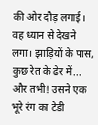की ओर दौड़ लगाई। वह ध्यान से देखने लगा। झाड़ियों के पास, कुछ रेत के ढेर में... और तभी! उसने एक भूरे रंग का टेडी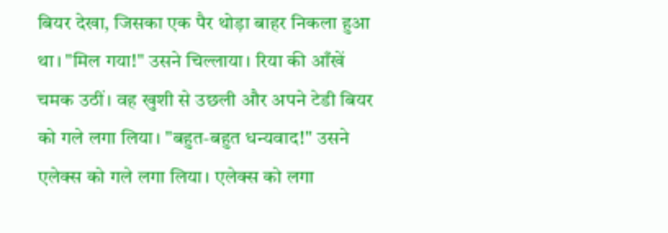बियर देखा, जिसका एक पैर थोड़ा बाहर निकला हुआ था। "मिल गया!" उसने चिल्लाया। रिया की आँखें चमक उठीं। वह खुशी से उछली और अपने टेडी बियर को गले लगा लिया। "बहुत-बहुत धन्यवाद!" उसने एलेक्स को गले लगा लिया। एलेक्स को लगा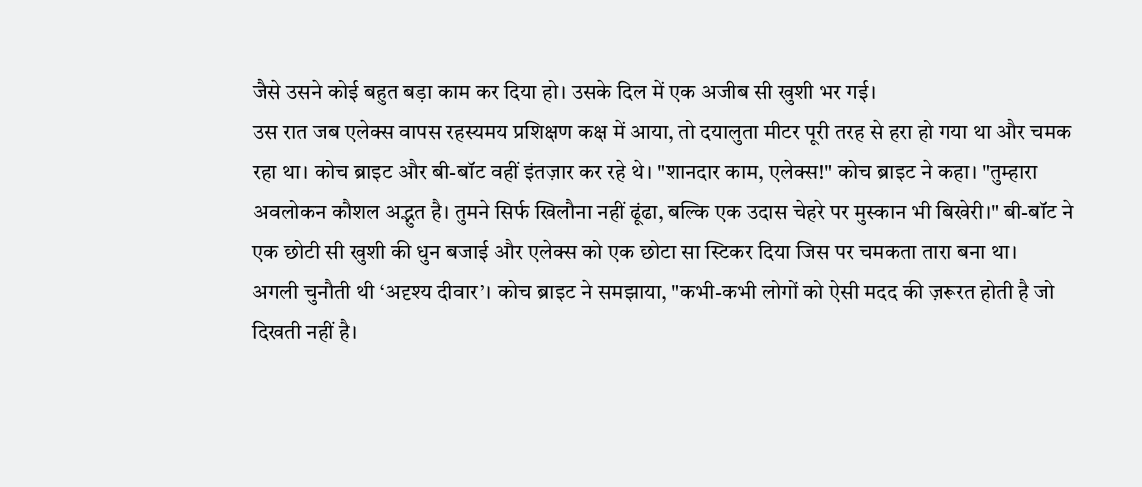जैसे उसने कोई बहुत बड़ा काम कर दिया हो। उसके दिल में एक अजीब सी खुशी भर गई।
उस रात जब एलेक्स वापस रहस्यमय प्रशिक्षण कक्ष में आया, तो दयालुता मीटर पूरी तरह से हरा हो गया था और चमक रहा था। कोच ब्राइट और बी-बॉट वहीं इंतज़ार कर रहे थे। "शानदार काम, एलेक्स!" कोच ब्राइट ने कहा। "तुम्हारा अवलोकन कौशल अद्भुत है। तुमने सिर्फ खिलौना नहीं ढूंढा, बल्कि एक उदास चेहरे पर मुस्कान भी बिखेरी।" बी-बॉट ने एक छोटी सी खुशी की धुन बजाई और एलेक्स को एक छोटा सा स्टिकर दिया जिस पर चमकता तारा बना था।
अगली चुनौती थी ‘अदृश्य दीवार’। कोच ब्राइट ने समझाया, "कभी-कभी लोगों को ऐसी मदद की ज़रूरत होती है जो दिखती नहीं है।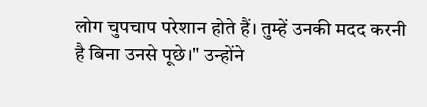लोग चुपचाप परेशान होते हैं। तुम्हें उनकी मदद करनी है बिना उनसे पूछे।" उन्होंने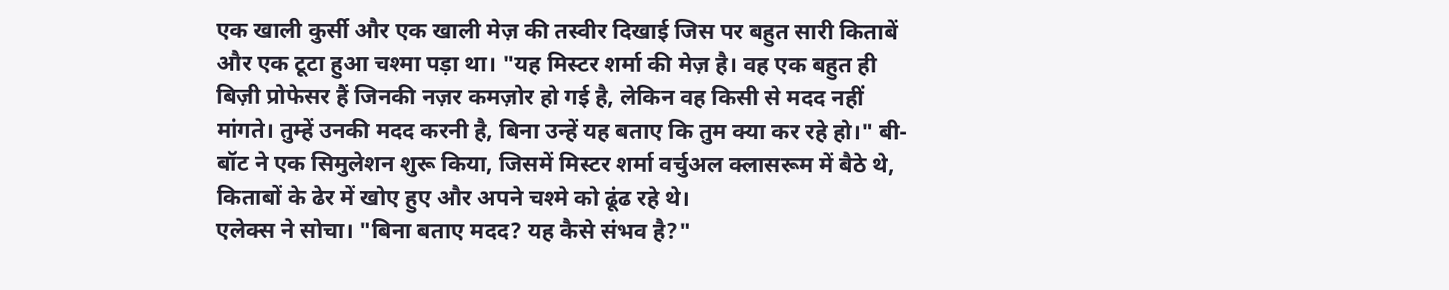एक खाली कुर्सी और एक खाली मेज़ की तस्वीर दिखाई जिस पर बहुत सारी किताबें और एक टूटा हुआ चश्मा पड़ा था। "यह मिस्टर शर्मा की मेज़ है। वह एक बहुत ही बिज़ी प्रोफेसर हैं जिनकी नज़र कमज़ोर हो गई है, लेकिन वह किसी से मदद नहीं मांगते। तुम्हें उनकी मदद करनी है, बिना उन्हें यह बताए कि तुम क्या कर रहे हो।" बी-बॉट ने एक सिमुलेशन शुरू किया, जिसमें मिस्टर शर्मा वर्चुअल क्लासरूम में बैठे थे, किताबों के ढेर में खोए हुए और अपने चश्मे को ढूंढ रहे थे।
एलेक्स ने सोचा। "बिना बताए मदद? यह कैसे संभव है?"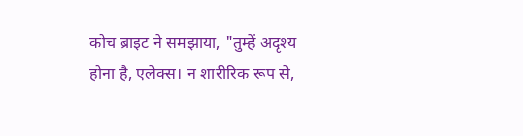कोच ब्राइट ने समझाया, "तुम्हें अदृश्य होना है, एलेक्स। न शारीरिक रूप से,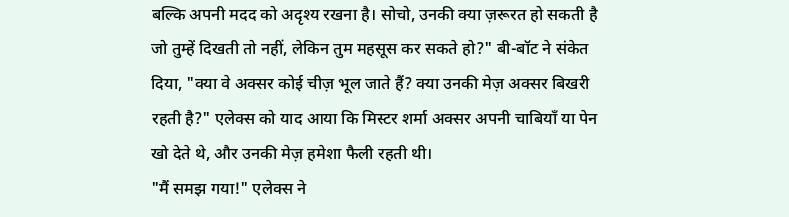बल्कि अपनी मदद को अदृश्य रखना है। सोचो, उनकी क्या ज़रूरत हो सकती है जो तुम्हें दिखती तो नहीं, लेकिन तुम महसूस कर सकते हो?" बी-बॉट ने संकेत दिया, "क्या वे अक्सर कोई चीज़ भूल जाते हैं? क्या उनकी मेज़ अक्सर बिखरी रहती है?" एलेक्स को याद आया कि मिस्टर शर्मा अक्सर अपनी चाबियाँ या पेन खो देते थे, और उनकी मेज़ हमेशा फैली रहती थी।
"मैं समझ गया!" एलेक्स ने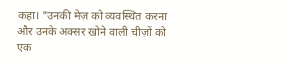कहा। "उनकी मेज़ को व्यवस्थित करना और उनके अक्सर खोने वाली चीज़ों को एक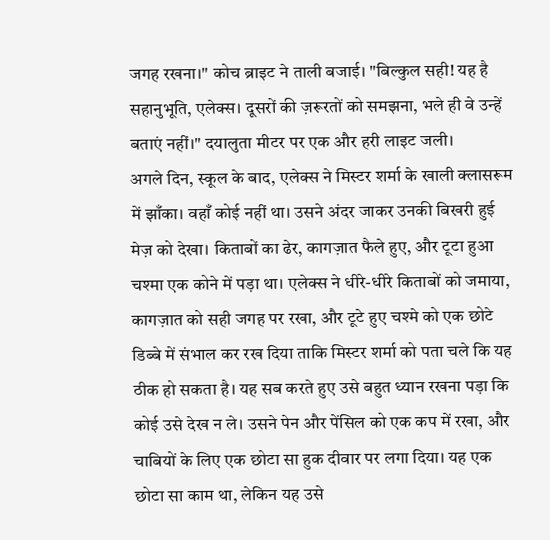जगह रखना।" कोच ब्राइट ने ताली बजाई। "बिल्कुल सही! यह है सहानुभूति, एलेक्स। दूसरों की ज़रूरतों को समझना, भले ही वे उन्हें बताएं नहीं।" दयालुता मीटर पर एक और हरी लाइट जली।
अगले दिन, स्कूल के बाद, एलेक्स ने मिस्टर शर्मा के खाली क्लासरूम में झाँका। वहाँ कोई नहीं था। उसने अंदर जाकर उनकी बिखरी हुई मेज़ को देखा। किताबों का ढेर, कागज़ात फैले हुए, और टूटा हुआ चश्मा एक कोने में पड़ा था। एलेक्स ने धीरे-धीरे किताबों को जमाया, कागज़ात को सही जगह पर रखा, और टूटे हुए चश्मे को एक छोटे डिब्बे में संभाल कर रख दिया ताकि मिस्टर शर्मा को पता चले कि यह ठीक हो सकता है। यह सब करते हुए उसे बहुत ध्यान रखना पड़ा कि कोई उसे देख न ले। उसने पेन और पेंसिल को एक कप में रखा, और चाबियों के लिए एक छोटा सा हुक दीवार पर लगा दिया। यह एक छोटा सा काम था, लेकिन यह उसे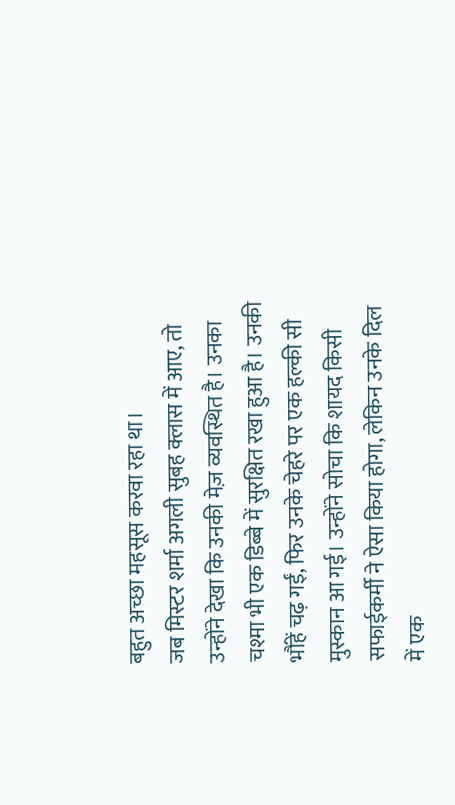बहुत अच्छा महसूस करवा रहा था।
जब मिस्टर शर्मा अगली सुबह क्लास में आए, तो उन्होंने देखा कि उनकी मेज़ व्यवस्थित है। उनका चश्मा भी एक डिब्बे में सुरक्षित रखा हुआ है। उनकी भौंहें चढ़ गईं, फिर उनके चेहरे पर एक हल्की सी मुस्कान आ गई। उन्होंने सोचा कि शायद किसी सफाईकर्मी ने ऐसा किया होगा, लेकिन उनके दिल में एक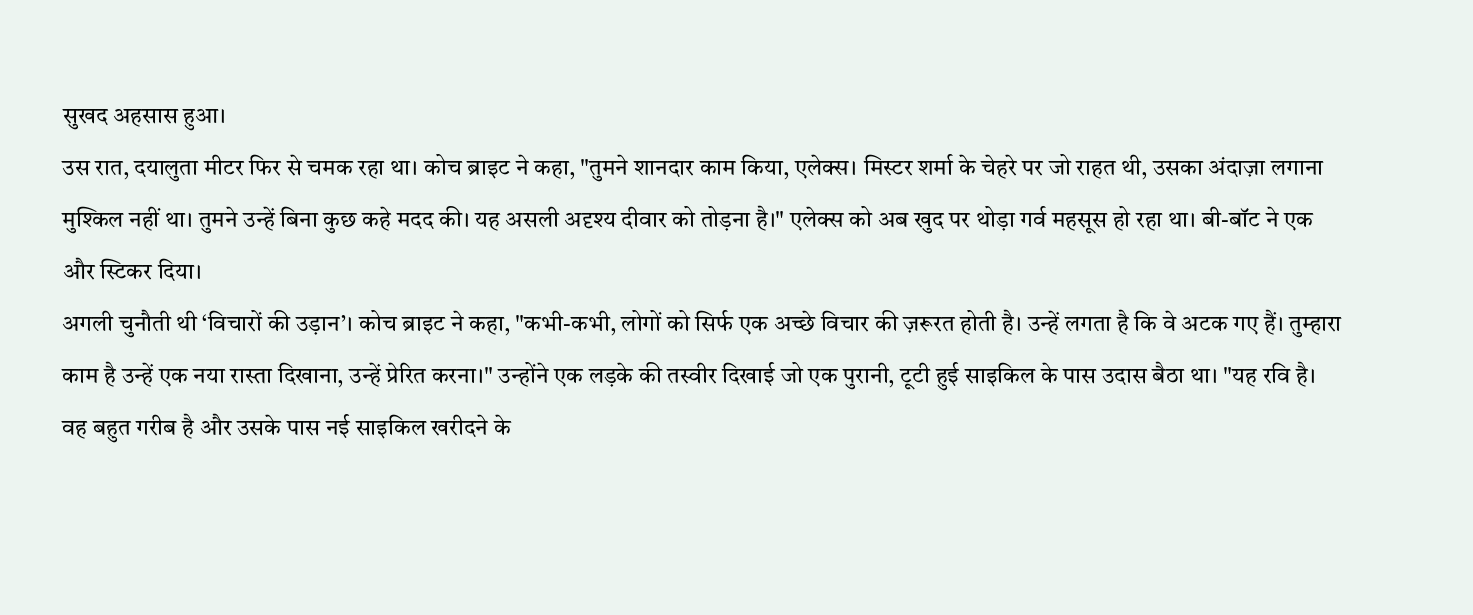सुखद अहसास हुआ।
उस रात, दयालुता मीटर फिर से चमक रहा था। कोच ब्राइट ने कहा, "तुमने शानदार काम किया, एलेक्स। मिस्टर शर्मा के चेहरे पर जो राहत थी, उसका अंदाज़ा लगाना मुश्किल नहीं था। तुमने उन्हें बिना कुछ कहे मदद की। यह असली अदृश्य दीवार को तोड़ना है।" एलेक्स को अब खुद पर थोड़ा गर्व महसूस हो रहा था। बी-बॉट ने एक और स्टिकर दिया।
अगली चुनौती थी ‘विचारों की उड़ान’। कोच ब्राइट ने कहा, "कभी-कभी, लोगों को सिर्फ एक अच्छे विचार की ज़रूरत होती है। उन्हें लगता है कि वे अटक गए हैं। तुम्हारा काम है उन्हें एक नया रास्ता दिखाना, उन्हें प्रेरित करना।" उन्होंने एक लड़के की तस्वीर दिखाई जो एक पुरानी, टूटी हुई साइकिल के पास उदास बैठा था। "यह रवि है। वह बहुत गरीब है और उसके पास नई साइकिल खरीदने के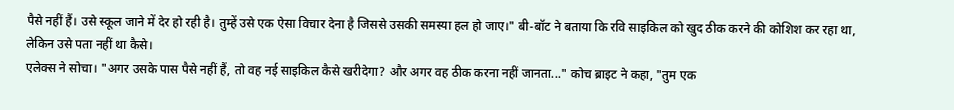पैसे नहीं हैं। उसे स्कूल जाने में देर हो रही है। तुम्हें उसे एक ऐसा विचार देना है जिससे उसकी समस्या हल हो जाए।" बी-बॉट ने बताया कि रवि साइकिल को खुद ठीक करने की कोशिश कर रहा था, लेकिन उसे पता नहीं था कैसे।
एलेक्स ने सोचा। "अगर उसके पास पैसे नहीं हैं, तो वह नई साइकिल कैसे खरीदेगा? और अगर वह ठीक करना नहीं जानता..." कोच ब्राइट ने कहा, "तुम एक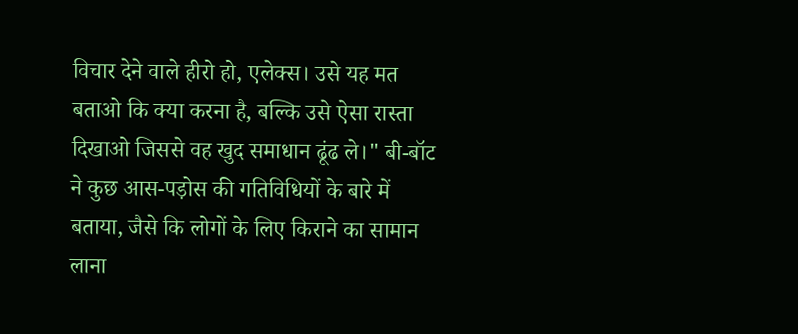विचार देने वाले हीरो हो, एलेक्स। उसे यह मत बताओ कि क्या करना है, बल्कि उसे ऐसा रास्ता दिखाओ जिससे वह खुद समाधान ढूंढ ले।" बी-बॉट ने कुछ आस-पड़ोस की गतिविधियों के बारे में बताया, जैसे कि लोगों के लिए किराने का सामान लाना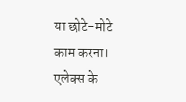या छोटे-मोटे काम करना।
एलेक्स के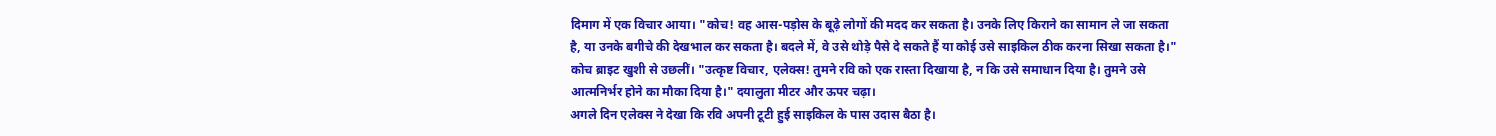दिमाग में एक विचार आया। "कोच! वह आस-पड़ोस के बूढ़े लोगों की मदद कर सकता है। उनके लिए किराने का सामान ले जा सकता है, या उनके बगीचे की देखभाल कर सकता है। बदले में, वे उसे थोड़े पैसे दे सकते हैं या कोई उसे साइकिल ठीक करना सिखा सकता है।" कोच ब्राइट खुशी से उछलीं। "उत्कृष्ट विचार, एलेक्स! तुमने रवि को एक रास्ता दिखाया है, न कि उसे समाधान दिया है। तुमने उसे आत्मनिर्भर होने का मौका दिया है।" दयालुता मीटर और ऊपर चढ़ा।
अगले दिन एलेक्स ने देखा कि रवि अपनी टूटी हुई साइकिल के पास उदास बैठा है।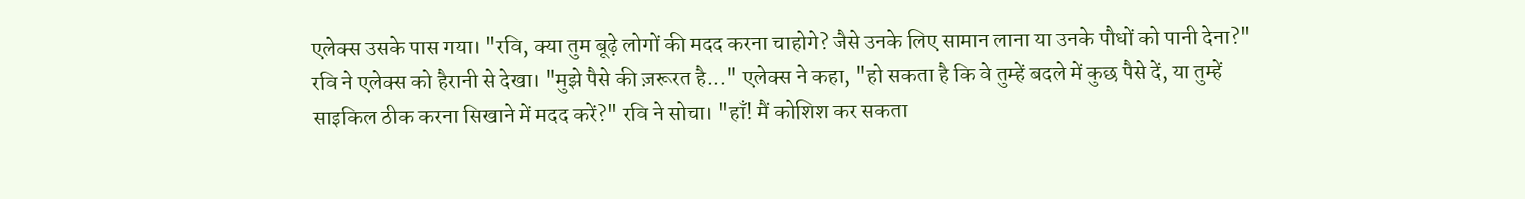एलेक्स उसके पास गया। "रवि, क्या तुम बूढ़े लोगों की मदद करना चाहोगे? जैसे उनके लिए सामान लाना या उनके पौधों को पानी देना?" रवि ने एलेक्स को हैरानी से देखा। "मुझे पैसे की ज़रूरत है..." एलेक्स ने कहा, "हो सकता है कि वे तुम्हें बदले में कुछ पैसे दें, या तुम्हें साइकिल ठीक करना सिखाने में मदद करें?" रवि ने सोचा। "हाँ! मैं कोशिश कर सकता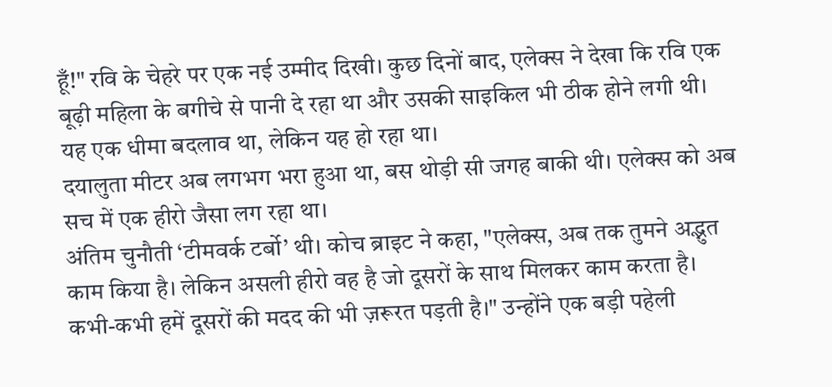हूँ!" रवि के चेहरे पर एक नई उम्मीद दिखी। कुछ दिनों बाद, एलेक्स ने देखा कि रवि एक बूढ़ी महिला के बगीचे से पानी दे रहा था और उसकी साइकिल भी ठीक होने लगी थी। यह एक धीमा बदलाव था, लेकिन यह हो रहा था।
दयालुता मीटर अब लगभग भरा हुआ था, बस थोड़ी सी जगह बाकी थी। एलेक्स को अब सच में एक हीरो जैसा लग रहा था।
अंतिम चुनौती ‘टीमवर्क टर्बो’ थी। कोच ब्राइट ने कहा, "एलेक्स, अब तक तुमने अद्भुत काम किया है। लेकिन असली हीरो वह है जो दूसरों के साथ मिलकर काम करता है। कभी-कभी हमें दूसरों की मदद की भी ज़रूरत पड़ती है।" उन्होंने एक बड़ी पहेली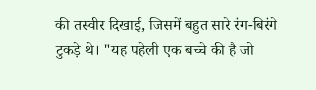की तस्वीर दिखाई, जिसमें बहुत सारे रंग-बिरंगे टुकड़े थे। "यह पहेली एक बच्चे की है जो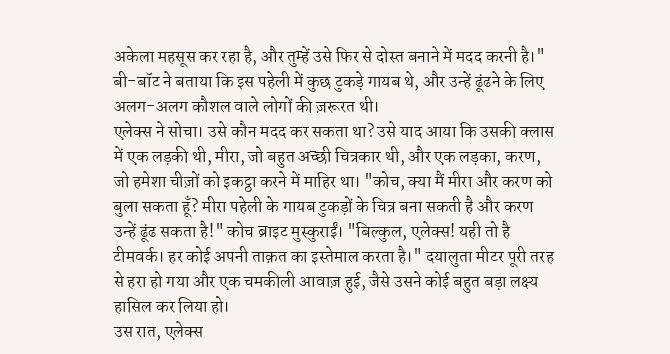अकेला महसूस कर रहा है, और तुम्हें उसे फिर से दोस्त बनाने में मदद करनी है।" बी-बॉट ने बताया कि इस पहेली में कुछ टुकड़े गायब थे, और उन्हें ढूंढने के लिए अलग-अलग कौशल वाले लोगों की ज़रूरत थी।
एलेक्स ने सोचा। उसे कौन मदद कर सकता था? उसे याद आया कि उसकी क्लास में एक लड़की थी, मीरा, जो बहुत अच्छी चित्रकार थी, और एक लड़का, करण, जो हमेशा चीज़ों को इकट्ठा करने में माहिर था। "कोच, क्या मैं मीरा और करण को बुला सकता हूँ? मीरा पहेली के गायब टुकड़ों के चित्र बना सकती है और करण उन्हें ढूंढ सकता है!" कोच ब्राइट मुस्कुराईं। "बिल्कुल, एलेक्स! यही तो है टीमवर्क। हर कोई अपनी ताक़त का इस्तेमाल करता है।" दयालुता मीटर पूरी तरह से हरा हो गया और एक चमकीली आवाज़ हुई, जैसे उसने कोई बहुत बड़ा लक्ष्य हासिल कर लिया हो।
उस रात, एलेक्स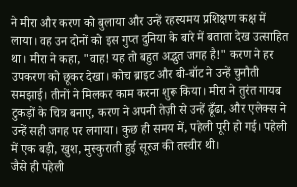ने मीरा और करण को बुलाया और उन्हें रहस्यमय प्रशिक्षण कक्ष में लाया। वह उन दोनों को इस गुप्त दुनिया के बारे में बताता देख उत्साहित था। मीरा ने कहा, "वाह! यह तो बहुत अद्भुत जगह है!" करण ने हर उपकरण को छूकर देखा। कोच ब्राइट और बी-बॉट ने उन्हें चुनौती समझाई। तीनों ने मिलकर काम करना शुरू किया। मीरा ने तुरंत गायब टुकड़ों के चित्र बनाए, करण ने अपनी तेज़ी से उन्हें ढूँढा, और एलेक्स ने उन्हें सही जगह पर लगाया। कुछ ही समय में, पहेली पूरी हो गई। पहेली में एक बड़ी, खुश, मुस्कुराती हुई सूरज की तस्वीर थी।
जैसे ही पहेली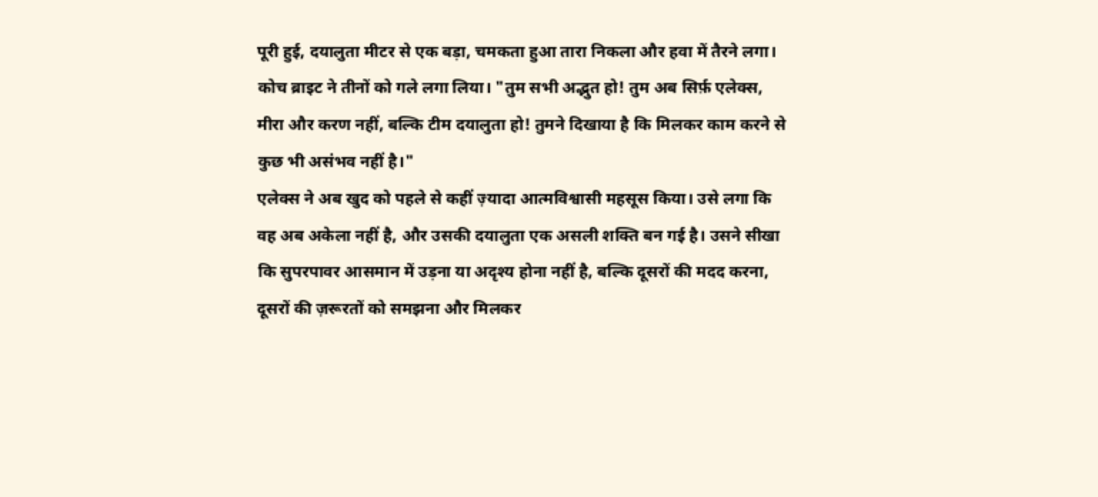पूरी हुई, दयालुता मीटर से एक बड़ा, चमकता हुआ तारा निकला और हवा में तैरने लगा। कोच ब्राइट ने तीनों को गले लगा लिया। "तुम सभी अद्भुत हो! तुम अब सिर्फ़ एलेक्स, मीरा और करण नहीं, बल्कि टीम दयालुता हो! तुमने दिखाया है कि मिलकर काम करने से कुछ भी असंभव नहीं है।"
एलेक्स ने अब खुद को पहले से कहीं ज़्यादा आत्मविश्वासी महसूस किया। उसे लगा कि वह अब अकेला नहीं है, और उसकी दयालुता एक असली शक्ति बन गई है। उसने सीखा कि सुपरपावर आसमान में उड़ना या अदृश्य होना नहीं है, बल्कि दूसरों की मदद करना, दूसरों की ज़रूरतों को समझना और मिलकर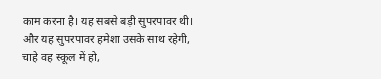काम करना है। यह सबसे बड़ी सुपरपावर थी। और यह सुपरपावर हमेशा उसके साथ रहेगी, चाहे वह स्कूल में हो,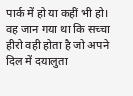पार्क में हो या कहीं भी हो। वह जान गया था कि सच्चा हीरो वही होता है जो अपने दिल में दयालुता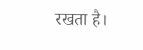रखता है।